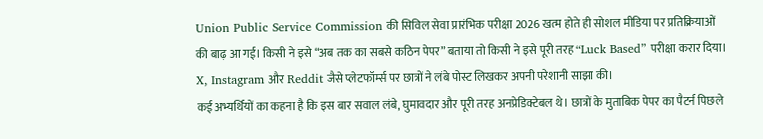Union Public Service Commission की सिविल सेवा प्रारंभिक परीक्षा 2026 खत्म होते ही सोशल मीडिया पर प्रतिक्रियाओं की बाढ़ आ गई। किसी ने इसे “अब तक का सबसे कठिन पेपर” बताया तो किसी ने इसे पूरी तरह “Luck Based” परीक्षा करार दिया। X, Instagram और Reddit जैसे प्लेटफॉर्म्स पर छात्रों ने लंबे पोस्ट लिखकर अपनी परेशानी साझा की।
कई अभ्यर्थियों का कहना है कि इस बार सवाल लंबे, घुमावदार और पूरी तरह अनप्रेडिक्टेबल थे। छात्रों के मुताबिक पेपर का पैटर्न पिछले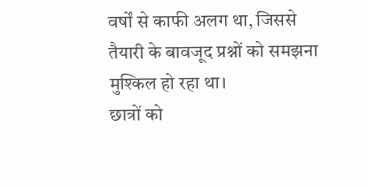वर्षों से काफी अलग था, जिससे तैयारी के बावजूद प्रश्नों को समझना मुश्किल हो रहा था।
छात्रों को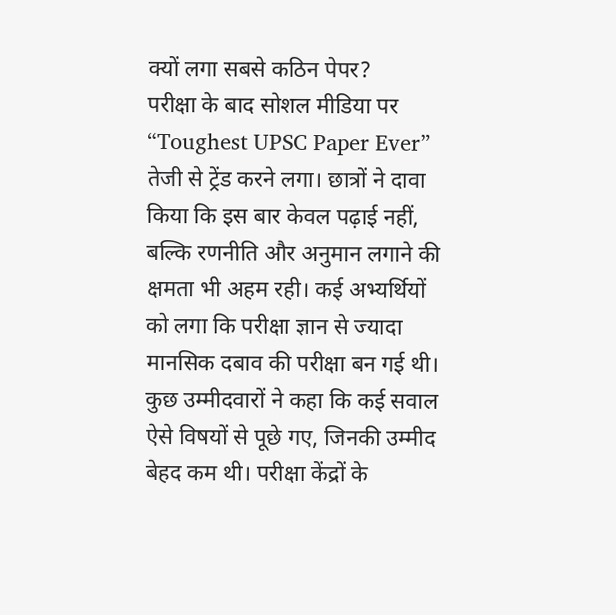क्यों लगा सबसे कठिन पेपर?
परीक्षा के बाद सोशल मीडिया पर “Toughest UPSC Paper Ever” तेजी से ट्रेंड करने लगा। छात्रों ने दावा किया कि इस बार केवल पढ़ाई नहीं, बल्कि रणनीति और अनुमान लगाने की क्षमता भी अहम रही। कई अभ्यर्थियों को लगा कि परीक्षा ज्ञान से ज्यादा मानसिक दबाव की परीक्षा बन गई थी।
कुछ उम्मीदवारों ने कहा कि कई सवाल ऐसे विषयों से पूछे गए, जिनकी उम्मीद बेहद कम थी। परीक्षा केंद्रों के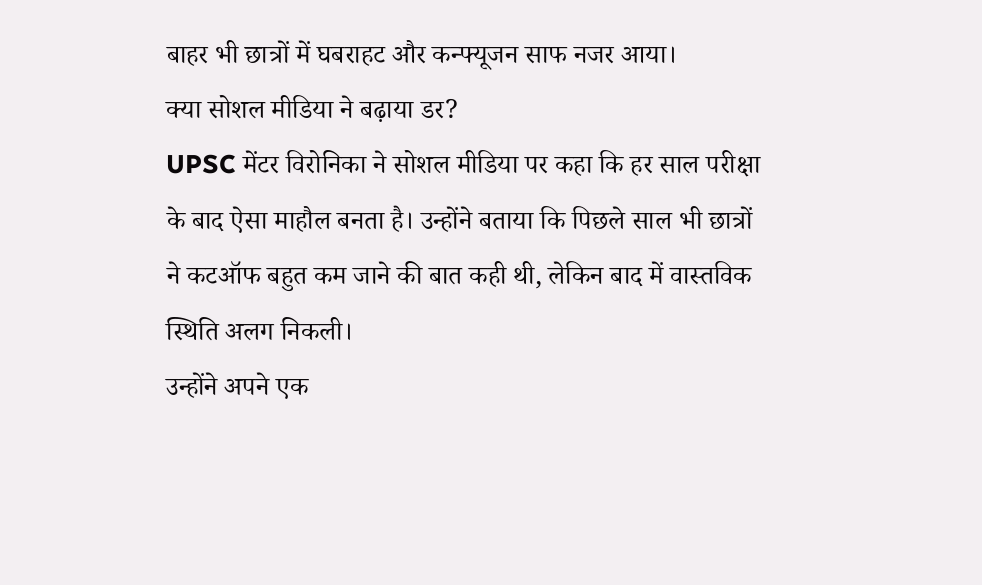बाहर भी छात्रों में घबराहट और कन्फ्यूजन साफ नजर आया।
क्या सोशल मीडिया ने बढ़ाया डर?
UPSC मेंटर विरोनिका ने सोशल मीडिया पर कहा कि हर साल परीक्षा के बाद ऐसा माहौल बनता है। उन्होंने बताया कि पिछले साल भी छात्रों ने कटऑफ बहुत कम जाने की बात कही थी, लेकिन बाद में वास्तविक स्थिति अलग निकली।
उन्होंने अपने एक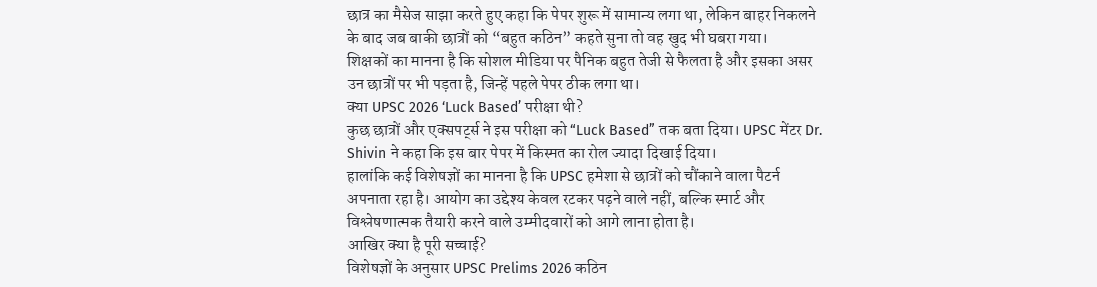छात्र का मैसेज साझा करते हुए कहा कि पेपर शुरू में सामान्य लगा था, लेकिन बाहर निकलने के बाद जब बाकी छात्रों को “बहुत कठिन” कहते सुना तो वह खुद भी घबरा गया।
शिक्षकों का मानना है कि सोशल मीडिया पर पैनिक बहुत तेजी से फैलता है और इसका असर उन छात्रों पर भी पड़ता है, जिन्हें पहले पेपर ठीक लगा था।
क्या UPSC 2026 ‘Luck Based’ परीक्षा थी?
कुछ छात्रों और एक्सपर्ट्स ने इस परीक्षा को “Luck Based” तक बता दिया। UPSC मेंटर Dr. Shivin ने कहा कि इस बार पेपर में किस्मत का रोल ज्यादा दिखाई दिया।
हालांकि कई विशेषज्ञों का मानना है कि UPSC हमेशा से छात्रों को चौंकाने वाला पैटर्न अपनाता रहा है। आयोग का उद्देश्य केवल रटकर पढ़ने वाले नहीं, बल्कि स्मार्ट और विश्लेषणात्मक तैयारी करने वाले उम्मीदवारों को आगे लाना होता है।
आखिर क्या है पूरी सच्चाई?
विशेषज्ञों के अनुसार UPSC Prelims 2026 कठिन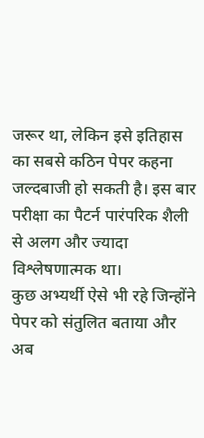जरूर था, लेकिन इसे इतिहास का सबसे कठिन पेपर कहना जल्दबाजी हो सकती है। इस बार परीक्षा का पैटर्न पारंपरिक शैली से अलग और ज्यादा विश्लेषणात्मक था।
कुछ अभ्यर्थी ऐसे भी रहे जिन्होंने पेपर को संतुलित बताया और अब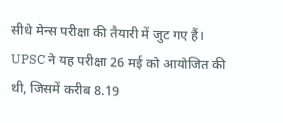सीधे मेन्स परीक्षा की तैयारी में जुट गए हैं।
UPSC ने यह परीक्षा 26 मई को आयोजित की थी, जिसमें करीब 8.19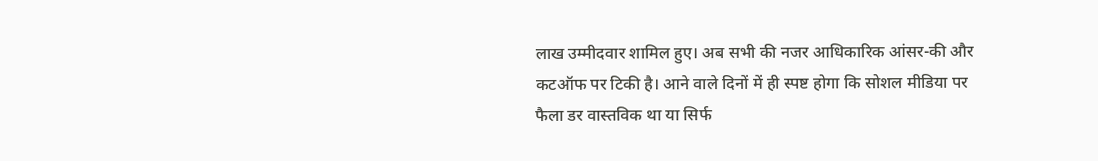लाख उम्मीदवार शामिल हुए। अब सभी की नजर आधिकारिक आंसर-की और कटऑफ पर टिकी है। आने वाले दिनों में ही स्पष्ट होगा कि सोशल मीडिया पर फैला डर वास्तविक था या सिर्फ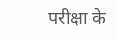परीक्षा के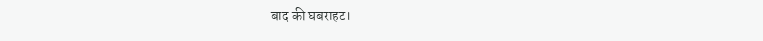बाद की घबराहट।